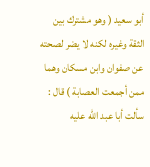أبو سعيد ( وهو مشترك بين الثقة وغيره لكنه لا يضر لصحته عن صفوان وابن مسكان وهما ممن أجمعت العصابة ) قال : سألت أبا عبد الله عليه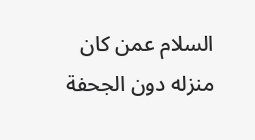السلام عمن كان منزله دون الجحفة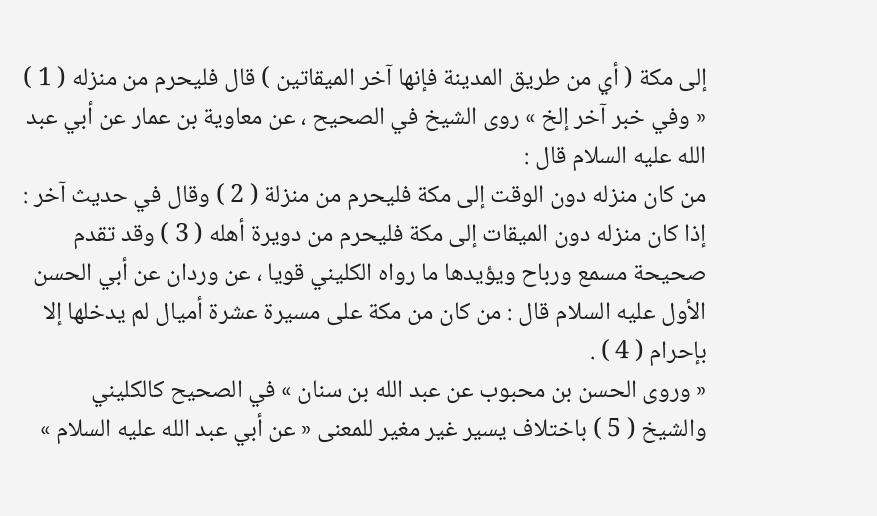إلى مكة ( أي من طريق المدينة فإنها آخر الميقاتين ) قال فليحرم من منزله ( 1 ) « وفي خبر آخر إلخ » روى الشيخ في الصحيح ، عن معاوية بن عمار عن أبي عبد الله عليه السلام قال :
من كان منزله دون الوقت إلى مكة فليحرم من منزلة ( 2 ) وقال في حديث آخر : إذا كان منزله دون الميقات إلى مكة فليحرم من دويرة أهله ( 3 ) وقد تقدم صحيحة مسمع ورباح ويؤيدها ما رواه الكليني قويا ، عن وردان عن أبي الحسن الأول عليه السلام قال : من كان من مكة على مسيرة عشرة أميال لم يدخلها إلا بإحرام ( 4 ) .
« وروى الحسن بن محبوب عن عبد الله بن سنان » في الصحيح كالكليني والشيخ ( 5 ) باختلاف يسير غير مغير للمعنى « عن أبي عبد الله عليه السلام »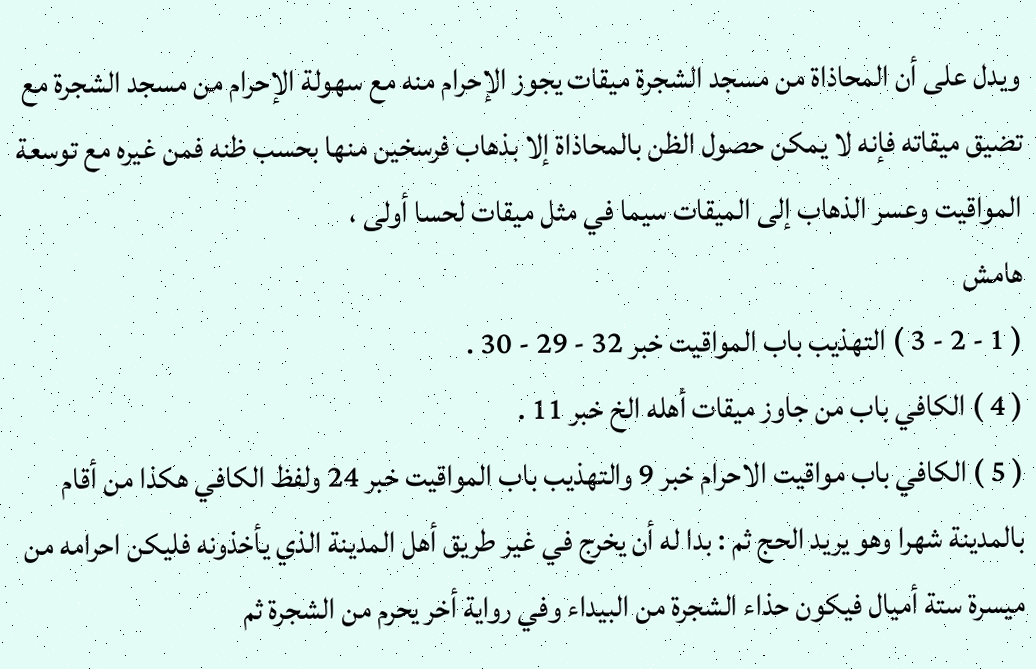ويدل على أن المحاذاة من مسجد الشجرة ميقات يجوز الإحرام منه مع سهولة الإحرام من مسجد الشجرة مع تضيق ميقاته فإنه لا يمكن حصول الظن بالمحاذاة إلا بذهاب فرسخين منها بحسب ظنه فمن غيره مع توسعة المواقيت وعسر الذهاب إلى الميقات سيما في مثل ميقات لحسا أولى ،
هامش
( 1 - 2 - 3 ) التهذيب باب المواقيت خبر 32 - 29 - 30 .
( 4 ) الكافي باب من جاوز ميقات أهله الخ خبر 11 .
( 5 ) الكافي باب مواقيت الاحرام خبر 9 والتهذيب باب المواقيت خبر 24 ولفظ الكافي هكذا من أقام بالمدينة شهرا وهو يريد الحج ثم : بدا له أن يخرج في غير طريق أهل المدينة الذي يأخذونه فليكن احرامه من ميسرة ستة أميال فيكون حذاء الشجرة من البيداء وفي رواية أخر يحرم من الشجرة ثم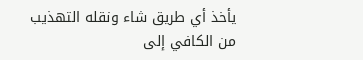يأخذ أي طريق شاء ونقله التهذيب من الكافي إلى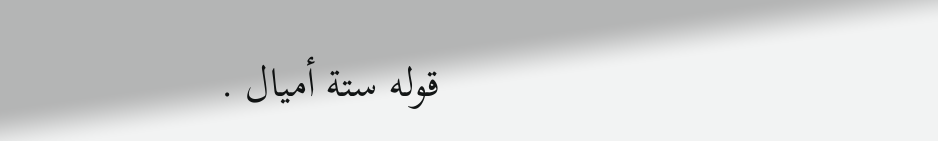قوله ستة أميال .